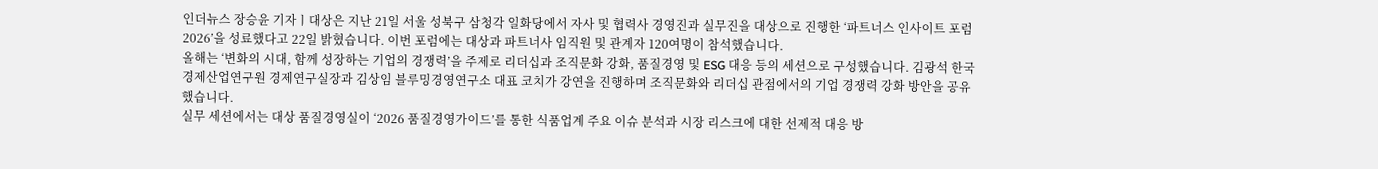인더뉴스 장승윤 기자ㅣ대상은 지난 21일 서울 성북구 삼청각 일화당에서 자사 및 협력사 경영진과 실무진을 대상으로 진행한 ‘파트너스 인사이트 포럼 2026’을 성료했다고 22일 밝혔습니다. 이번 포럼에는 대상과 파트너사 임직원 및 관계자 120여명이 참석했습니다.
올해는 ‘변화의 시대, 함께 성장하는 기업의 경쟁력’을 주제로 리더십과 조직문화 강화, 품질경영 및 ESG 대응 등의 세션으로 구성했습니다. 김광석 한국경제산업연구원 경제연구실장과 김상임 블루밍경영연구소 대표 코치가 강연을 진행하며 조직문화와 리더십 관점에서의 기업 경쟁력 강화 방안을 공유했습니다.
실무 세션에서는 대상 품질경영실이 ‘2026 품질경영가이드’를 통한 식품업계 주요 이슈 분석과 시장 리스크에 대한 선제적 대응 방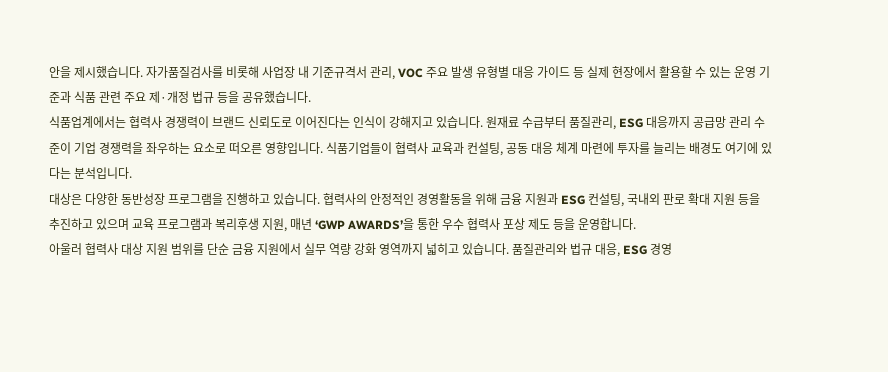안을 제시했습니다. 자가품질검사를 비롯해 사업장 내 기준규격서 관리, VOC 주요 발생 유형별 대응 가이드 등 실제 현장에서 활용할 수 있는 운영 기준과 식품 관련 주요 제·개정 법규 등을 공유했습니다.
식품업계에서는 협력사 경쟁력이 브랜드 신뢰도로 이어진다는 인식이 강해지고 있습니다. 원재료 수급부터 품질관리, ESG 대응까지 공급망 관리 수준이 기업 경쟁력을 좌우하는 요소로 떠오른 영향입니다. 식품기업들이 협력사 교육과 컨설팅, 공동 대응 체계 마련에 투자를 늘리는 배경도 여기에 있다는 분석입니다.
대상은 다양한 동반성장 프로그램을 진행하고 있습니다. 협력사의 안정적인 경영활동을 위해 금융 지원과 ESG 컨설팅, 국내외 판로 확대 지원 등을 추진하고 있으며 교육 프로그램과 복리후생 지원, 매년 ‘GWP AWARDS’을 통한 우수 협력사 포상 제도 등을 운영합니다.
아울러 협력사 대상 지원 범위를 단순 금융 지원에서 실무 역량 강화 영역까지 넓히고 있습니다. 품질관리와 법규 대응, ESG 경영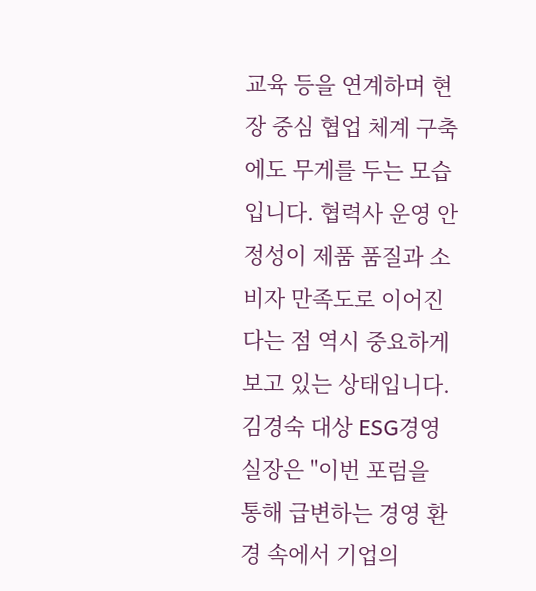교육 등을 연계하며 현장 중심 협업 체계 구축에도 무게를 두는 모습입니다. 협력사 운영 안정성이 제품 품질과 소비자 만족도로 이어진다는 점 역시 중요하게 보고 있는 상태입니다.
김경숙 대상 ESG경영실장은 "이번 포럼을 통해 급변하는 경영 환경 속에서 기업의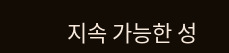지속 가능한 성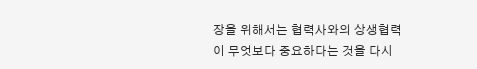장을 위해서는 협력사와의 상생협력이 무엇보다 중요하다는 것을 다시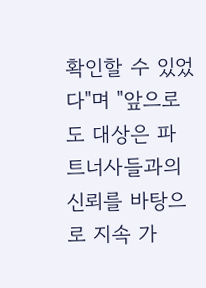확인할 수 있었다"며 "앞으로도 대상은 파트너사들과의 신뢰를 바탕으로 지속 가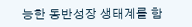능한 동반성장 생태계를 함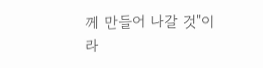께 만들어 나갈 것"이라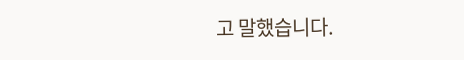고 말했습니다.